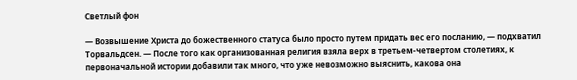Светлый фон

— Возвышение Христа до божественного статуса было просто путем придать вес его посланию, — подхватил Торвальдсен. — После того как организованная религия взяла верх в третьем-четвертом столетиях, к первоначальной истории добавили так много, что уже невозможно выяснить, какова она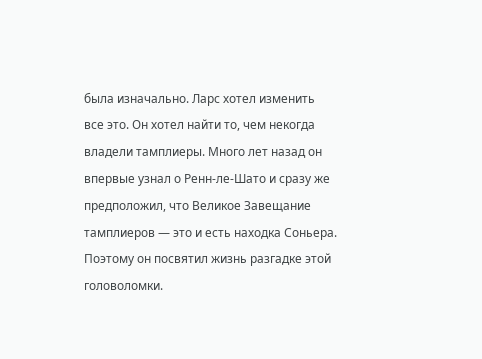была изначально. Ларс хотел изменить все это. Он хотел найти то, чем некогда владели тамплиеры. Много лет назад он впервые узнал о Ренн-ле-Шато и сразу же предположил, что Великое Завещание тамплиеров — это и есть находка Соньера. Поэтому он посвятил жизнь разгадке этой головоломки.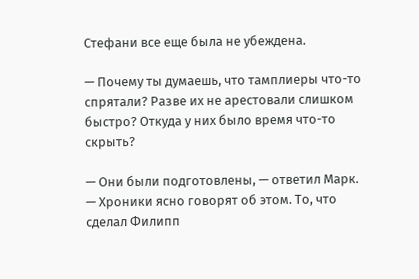Стефани все еще была не убеждена.

— Почему ты думаешь, что тамплиеры что-то спрятали? Разве их не арестовали слишком быстро? Откуда у них было время что-то скрыть?

— Они были подготовлены, — ответил Марк. — Хроники ясно говорят об этом. То, что сделал Филипп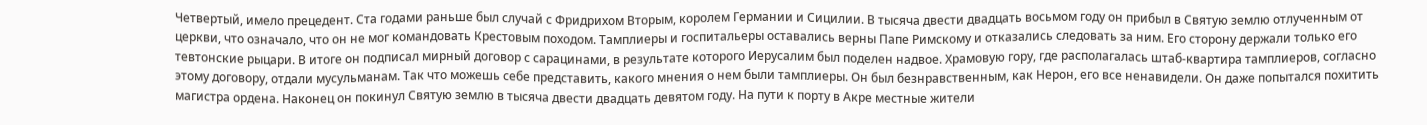Четвертый, имело прецедент. Ста годами раньше был случай с Фридрихом Вторым, королем Германии и Сицилии. В тысяча двести двадцать восьмом году он прибыл в Святую землю отлученным от церкви, что означало, что он не мог командовать Крестовым походом. Тамплиеры и госпитальеры оставались верны Папе Римскому и отказались следовать за ним. Его сторону держали только его тевтонские рыцари. В итоге он подписал мирный договор с сарацинами, в результате которого Иерусалим был поделен надвое. Храмовую гору, где располагалась штаб-квартира тамплиеров, согласно этому договору, отдали мусульманам. Так что можешь себе представить, какого мнения о нем были тамплиеры. Он был безнравственным, как Нерон, его все ненавидели. Он даже попытался похитить магистра ордена. Наконец он покинул Святую землю в тысяча двести двадцать девятом году. На пути к порту в Акре местные жители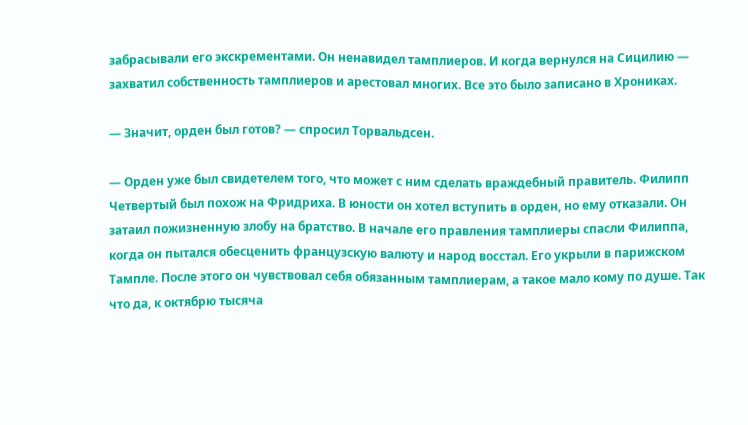забрасывали его экскрементами. Он ненавидел тамплиеров. И когда вернулся на Сицилию — захватил собственность тамплиеров и арестовал многих. Все это было записано в Хрониках.

— Значит, орден был готов? — спросил Торвальдсен.

— Орден уже был свидетелем того, что может с ним сделать враждебный правитель. Филипп Четвертый был похож на Фридриха. В юности он хотел вступить в орден, но ему отказали. Он затаил пожизненную злобу на братство. В начале его правления тамплиеры спасли Филиппа, когда он пытался обесценить французскую валюту и народ восстал. Его укрыли в парижском Тампле. После этого он чувствовал себя обязанным тамплиерам, а такое мало кому по душе. Так что да, к октябрю тысяча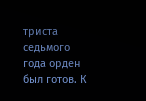триста седьмого года орден был готов. К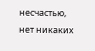несчастью, нет никаких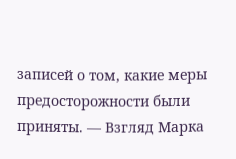записей о том, какие меры предосторожности были приняты. — Взгляд Марка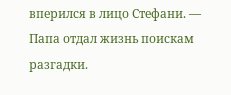вперился в лицо Стефани. — Папа отдал жизнь поискам разгадки.